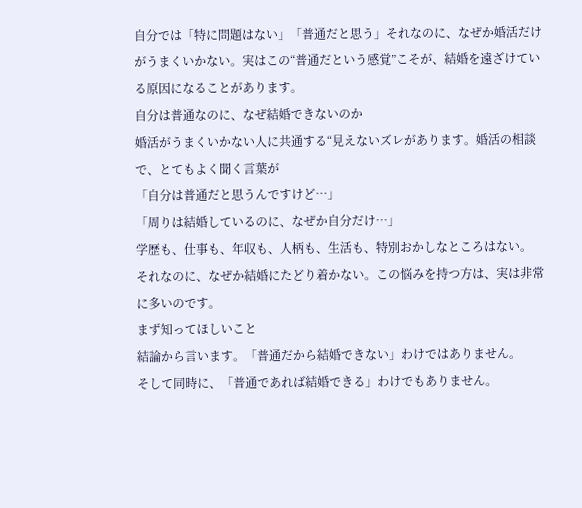自分では「特に問題はない」「普通だと思う」それなのに、なぜか婚活だけがうまくいかない。実はこの“普通だという感覚”こそが、結婚を遠ざけている原因になることがあります。
自分は普通なのに、なぜ結婚できないのか
婚活がうまくいかない人に共通する“見えないズレがあります。婚活の相談で、とてもよく聞く言葉が
「自分は普通だと思うんですけど…」
「周りは結婚しているのに、なぜか自分だけ…」
学歴も、仕事も、年収も、人柄も、生活も、特別おかしなところはない。
それなのに、なぜか結婚にたどり着かない。この悩みを持つ方は、実は非常に多いのです。
まず知ってほしいこと
結論から言います。「普通だから結婚できない」わけではありません。
そして同時に、「普通であれば結婚できる」わけでもありません。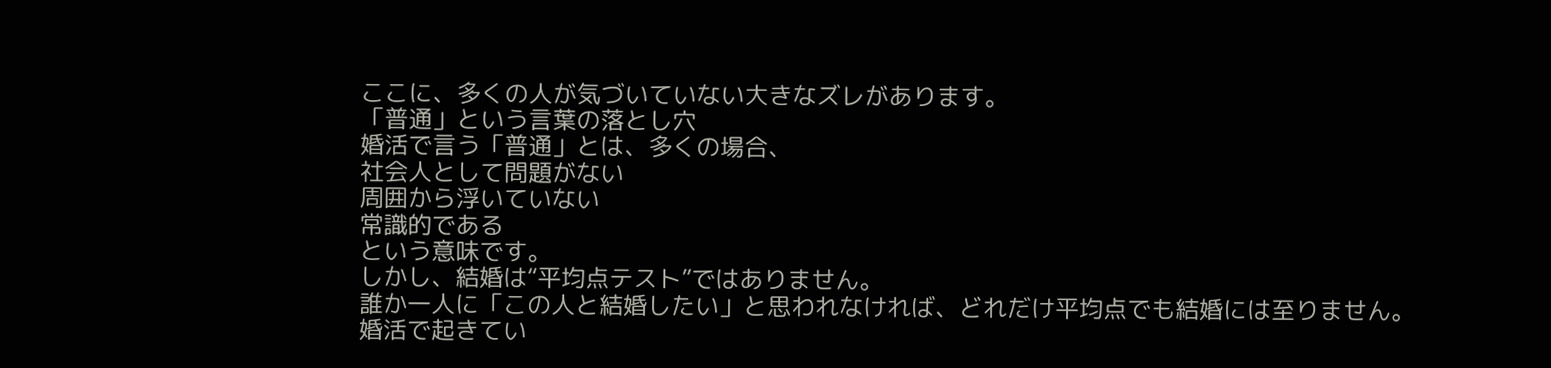ここに、多くの人が気づいていない大きなズレがあります。
「普通」という言葉の落とし穴
婚活で言う「普通」とは、多くの場合、
社会人として問題がない
周囲から浮いていない
常識的である
という意味です。
しかし、結婚は“平均点テスト”ではありません。
誰か一人に「この人と結婚したい」と思われなければ、どれだけ平均点でも結婚には至りません。
婚活で起きてい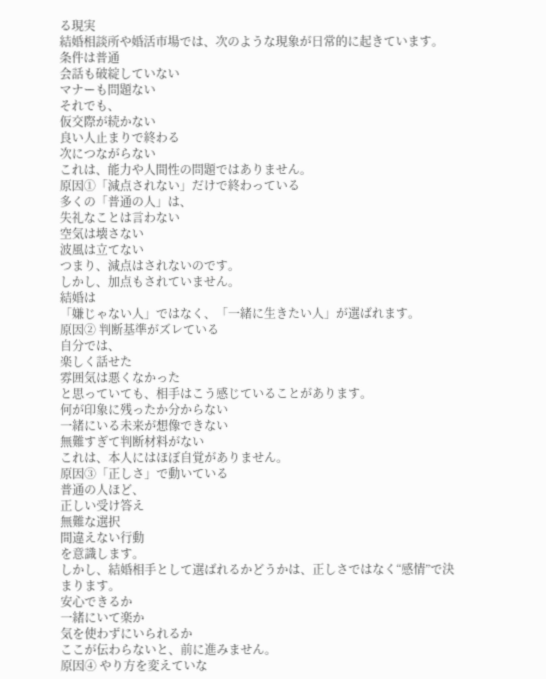る現実
結婚相談所や婚活市場では、次のような現象が日常的に起きています。
条件は普通
会話も破綻していない
マナーも問題ない
それでも、
仮交際が続かない
良い人止まりで終わる
次につながらない
これは、能力や人間性の問題ではありません。
原因①「減点されない」だけで終わっている
多くの「普通の人」は、
失礼なことは言わない
空気は壊さない
波風は立てない
つまり、減点はされないのです。
しかし、加点もされていません。
結婚は
「嫌じゃない人」ではなく、「一緒に生きたい人」が選ばれます。
原因② 判断基準がズレている
自分では、
楽しく話せた
雰囲気は悪くなかった
と思っていても、相手はこう感じていることがあります。
何が印象に残ったか分からない
一緒にいる未来が想像できない
無難すぎて判断材料がない
これは、本人にはほぼ自覚がありません。
原因③「正しさ」で動いている
普通の人ほど、
正しい受け答え
無難な選択
間違えない行動
を意識します。
しかし、結婚相手として選ばれるかどうかは、正しさではなく“感情”で決まります。
安心できるか
一緒にいて楽か
気を使わずにいられるか
ここが伝わらないと、前に進みません。
原因④ やり方を変えていな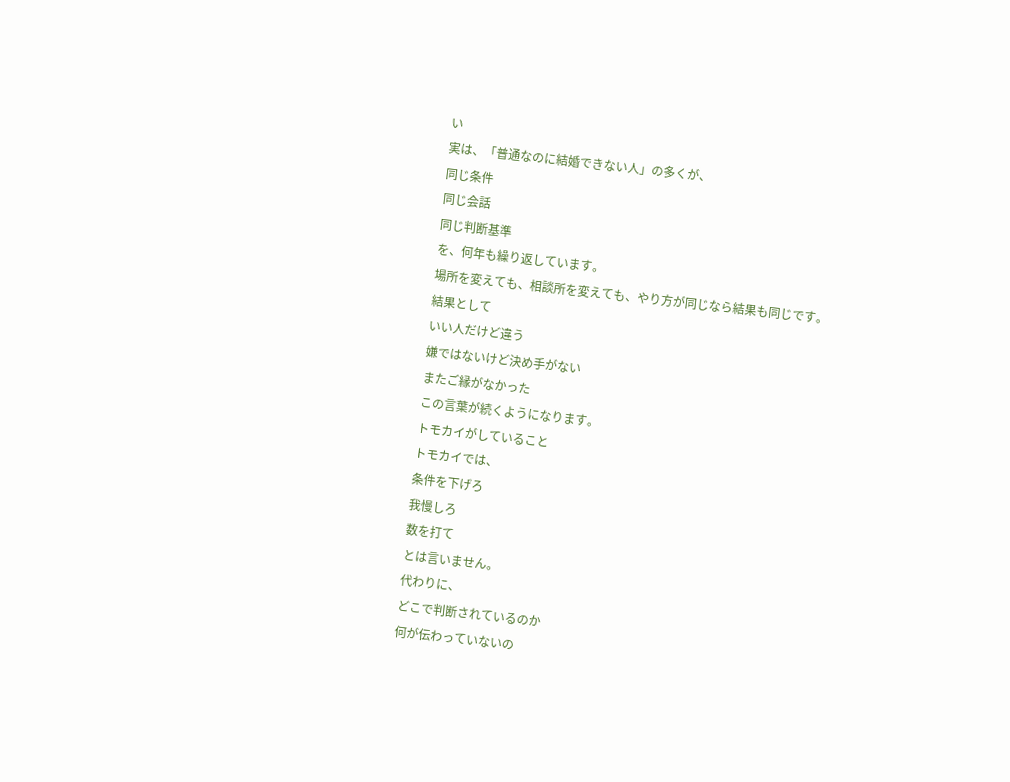い
実は、「普通なのに結婚できない人」の多くが、
同じ条件
同じ会話
同じ判断基準
を、何年も繰り返しています。
場所を変えても、相談所を変えても、やり方が同じなら結果も同じです。
結果として
いい人だけど違う
嫌ではないけど決め手がない
またご縁がなかった
この言葉が続くようになります。
トモカイがしていること
トモカイでは、
条件を下げろ
我慢しろ
数を打て
とは言いません。
代わりに、
どこで判断されているのか
何が伝わっていないの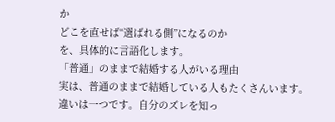か
どこを直せば“選ばれる側”になるのか
を、具体的に言語化します。
「普通」のままで結婚する人がいる理由
実は、普通のままで結婚している人もたくさんいます。
違いは一つです。自分のズレを知っ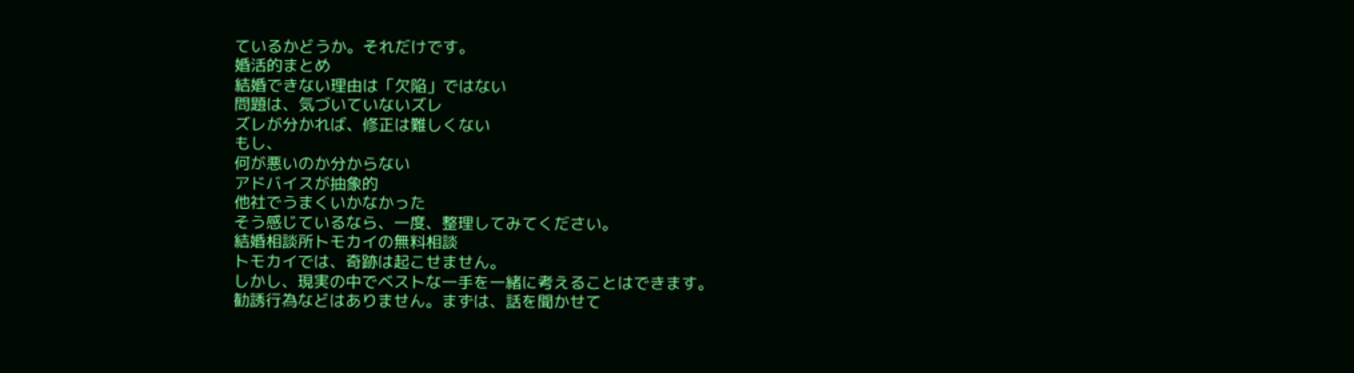ているかどうか。それだけです。
婚活的まとめ
結婚できない理由は「欠陥」ではない
問題は、気づいていないズレ
ズレが分かれば、修正は難しくない
もし、
何が悪いのか分からない
アドバイスが抽象的
他社でうまくいかなかった
そう感じているなら、一度、整理してみてください。
結婚相談所トモカイの無料相談
トモカイでは、奇跡は起こせません。
しかし、現実の中でベストな一手を一緒に考えることはできます。
勧誘行為などはありません。まずは、話を聞かせて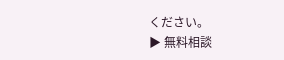ください。
▶ 無料相談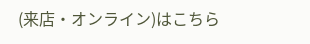(来店・オンライン)はこちら